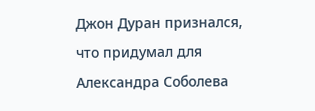Джон Дуран признался, что придумал для Александра Соболева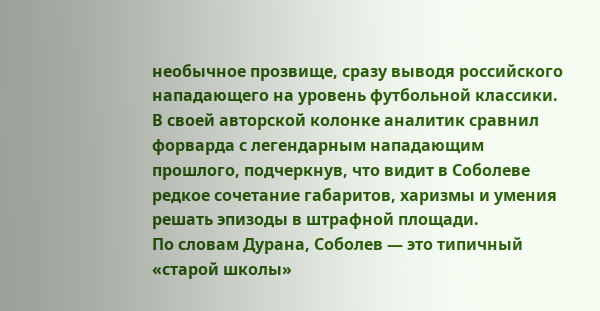необычное прозвище, сразу выводя российского нападающего на уровень футбольной классики. В своей авторской колонке аналитик сравнил форварда с легендарным нападающим прошлого, подчеркнув, что видит в Соболеве редкое сочетание габаритов, харизмы и умения решать эпизоды в штрафной площади.
По словам Дурана, Соболев — это типичный «старой школы»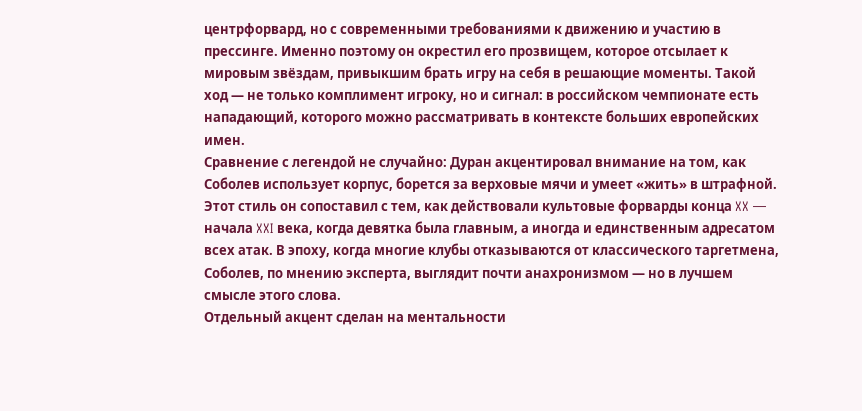центрфорвард, но с современными требованиями к движению и участию в прессинге. Именно поэтому он окрестил его прозвищем, которое отсылает к мировым звёздам, привыкшим брать игру на себя в решающие моменты. Такой ход — не только комплимент игроку, но и сигнал: в российском чемпионате есть нападающий, которого можно рассматривать в контексте больших европейских имен.
Сравнение с легендой не случайно: Дуран акцентировал внимание на том, как Соболев использует корпус, борется за верховые мячи и умеет «жить» в штрафной. Этот стиль он сопоставил с тем, как действовали культовые форварды конца XX — начала XXI века, когда девятка была главным, а иногда и единственным адресатом всех атак. В эпоху, когда многие клубы отказываются от классического таргетмена, Соболев, по мнению эксперта, выглядит почти анахронизмом — но в лучшем смысле этого слова.
Отдельный акцент сделан на ментальности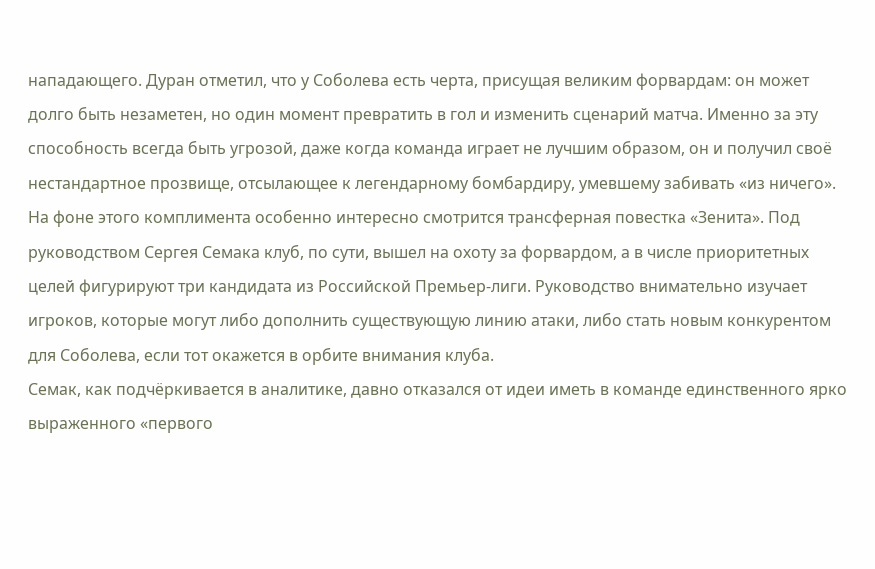нападающего. Дуран отметил, что у Соболева есть черта, присущая великим форвардам: он может долго быть незаметен, но один момент превратить в гол и изменить сценарий матча. Именно за эту способность всегда быть угрозой, даже когда команда играет не лучшим образом, он и получил своё нестандартное прозвище, отсылающее к легендарному бомбардиру, умевшему забивать «из ничего».
На фоне этого комплимента особенно интересно смотрится трансферная повестка «Зенита». Под руководством Сергея Семака клуб, по сути, вышел на охоту за форвардом, а в числе приоритетных целей фигурируют три кандидата из Российской Премьер-лиги. Руководство внимательно изучает игроков, которые могут либо дополнить существующую линию атаки, либо стать новым конкурентом для Соболева, если тот окажется в орбите внимания клуба.
Семак, как подчёркивается в аналитике, давно отказался от идеи иметь в команде единственного ярко выраженного «первого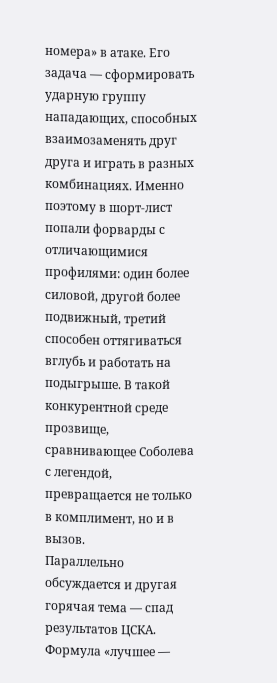номера» в атаке. Его задача — сформировать ударную группу нападающих, способных взаимозаменять друг друга и играть в разных комбинациях. Именно поэтому в шорт-лист попали форварды с отличающимися профилями: один более силовой, другой более подвижный, третий способен оттягиваться вглубь и работать на подыгрыше. В такой конкурентной среде прозвище, сравнивающее Соболева с легендой, превращается не только в комплимент, но и в вызов.
Параллельно обсуждается и другая горячая тема — спад результатов ЦСКА. Формула «лучшее —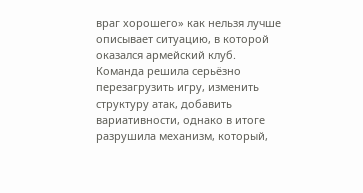враг хорошего» как нельзя лучше описывает ситуацию, в которой оказался армейский клуб. Команда решила серьёзно перезагрузить игру, изменить структуру атак, добавить вариативности, однако в итоге разрушила механизм, который,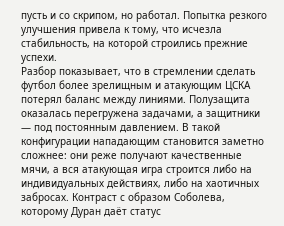пусть и со скрипом, но работал. Попытка резкого улучшения привела к тому, что исчезла стабильность, на которой строились прежние успехи.
Разбор показывает, что в стремлении сделать футбол более зрелищным и атакующим ЦСКА потерял баланс между линиями. Полузащита оказалась перегружена задачами, а защитники — под постоянным давлением. В такой конфигурации нападающим становится заметно сложнее: они реже получают качественные мячи, а вся атакующая игра строится либо на индивидуальных действиях, либо на хаотичных забросах. Контраст с образом Соболева, которому Дуран даёт статус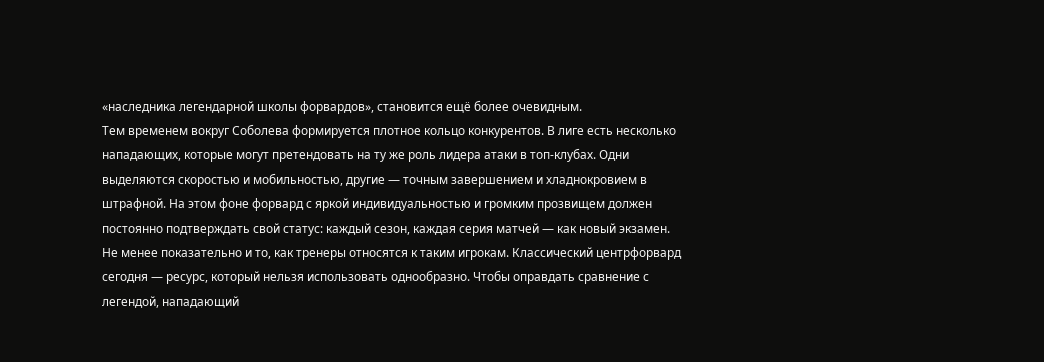«наследника легендарной школы форвардов», становится ещё более очевидным.
Тем временем вокруг Соболева формируется плотное кольцо конкурентов. В лиге есть несколько нападающих, которые могут претендовать на ту же роль лидера атаки в топ-клубах. Одни выделяются скоростью и мобильностью, другие — точным завершением и хладнокровием в штрафной. На этом фоне форвард с яркой индивидуальностью и громким прозвищем должен постоянно подтверждать свой статус: каждый сезон, каждая серия матчей — как новый экзамен.
Не менее показательно и то, как тренеры относятся к таким игрокам. Классический центрфорвард сегодня — ресурс, который нельзя использовать однообразно. Чтобы оправдать сравнениe с легендой, нападающий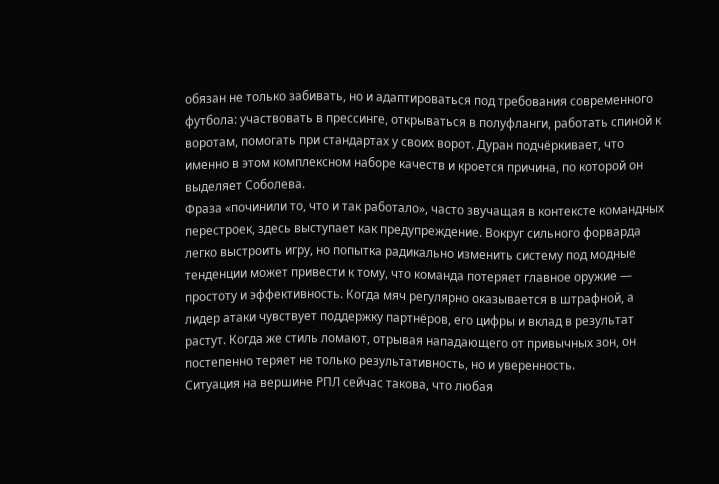обязан не только забивать, но и адаптироваться под требования современного футбола: участвовать в прессинге, открываться в полуфланги, работать спиной к воротам, помогать при стандартах у своих ворот. Дуран подчёркивает, что именно в этом комплексном наборе качеств и кроется причина, по которой он выделяет Соболева.
Фраза «починили то, что и так работало», часто звучащая в контексте командных перестроек, здесь выступает как предупреждение. Вокруг сильного форварда легко выстроить игру, но попытка радикально изменить систему под модные тенденции может привести к тому, что команда потеряет главное оружие — простоту и эффективность. Когда мяч регулярно оказывается в штрафной, а лидер атаки чувствует поддержку партнёров, его цифры и вклад в результат растут. Когда же стиль ломают, отрывая нападающего от привычных зон, он постепенно теряет не только результативность, но и уверенность.
Ситуация на вершине РПЛ сейчас такова, что любая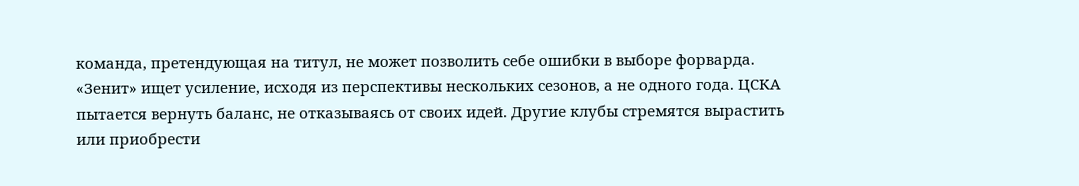команда, претендующая на титул, не может позволить себе ошибки в выборе форварда. «Зенит» ищет усиление, исходя из перспективы нескольких сезонов, а не одного года. ЦСКА пытается вернуть баланс, не отказываясь от своих идей. Другие клубы стремятся вырастить или приобрести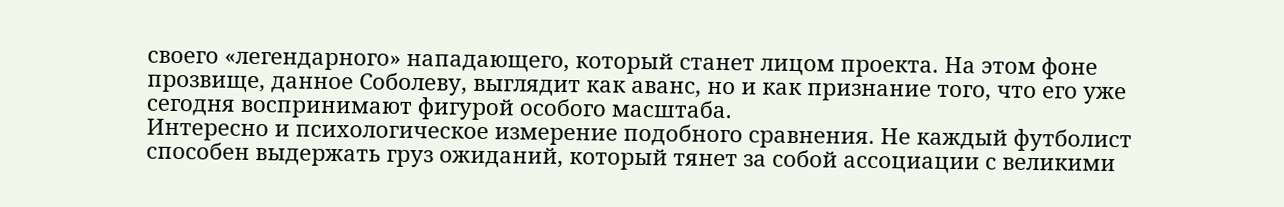своего «легендарного» нападающего, который станет лицом проекта. На этом фоне прозвище, данное Соболеву, выглядит как аванс, но и как признание того, что его уже сегодня воспринимают фигурой особого масштаба.
Интересно и психологическое измерение подобного сравнения. Не каждый футболист способен выдержать груз ожиданий, который тянет за собой ассоциации с великими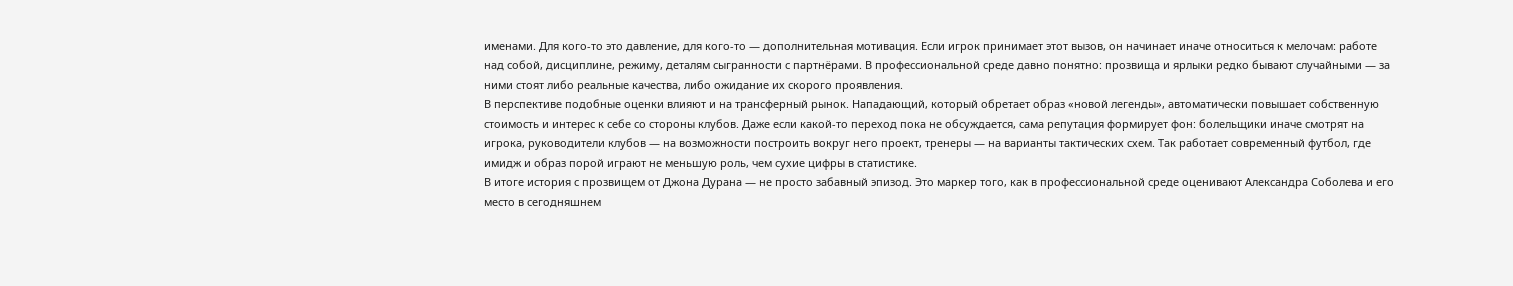именами. Для кого-то это давление, для кого-то — дополнительная мотивация. Если игрок принимает этот вызов, он начинает иначе относиться к мелочам: работе над собой, дисциплине, режиму, деталям сыгранности с партнёрами. В профессиональной среде давно понятно: прозвища и ярлыки редко бывают случайными — за ними стоят либо реальные качества, либо ожидание их скорого проявления.
В перспективе подобные оценки влияют и на трансферный рынок. Нападающий, который обретает образ «новой легенды», автоматически повышает собственную стоимость и интерес к себе со стороны клубов. Даже если какой-то переход пока не обсуждается, сама репутация формирует фон: болельщики иначе смотрят на игрока, руководители клубов — на возможности построить вокруг него проект, тренеры — на варианты тактических схем. Так работает современный футбол, где имидж и образ порой играют не меньшую роль, чем сухие цифры в статистике.
В итоге история с прозвищем от Джона Дурана — не просто забавный эпизод. Это маркер того, как в профессиональной среде оценивают Александра Соболева и его место в сегодняшнем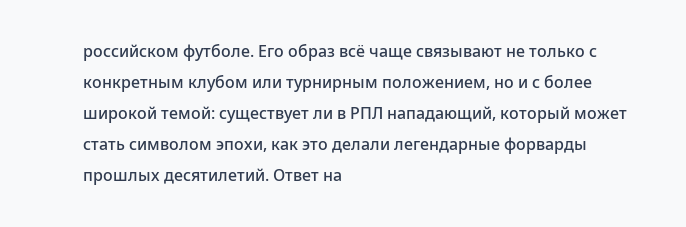российском футболе. Его образ всё чаще связывают не только с конкретным клубом или турнирным положением, но и с более широкой темой: существует ли в РПЛ нападающий, который может стать символом эпохи, как это делали легендарные форварды прошлых десятилетий. Ответ на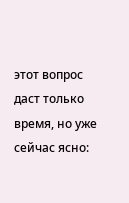этот вопрос даст только время, но уже сейчас ясно: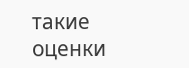такие оценки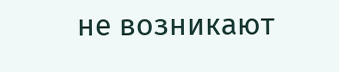не возникают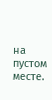на пустом месте.